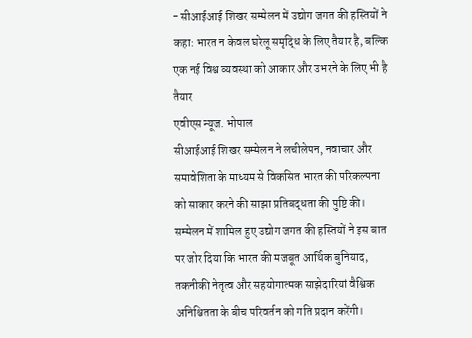- सीआईआई शिखर सम्मेलन में उद्योग जगत की हस्तियों ने कहा: भारत न केवल घरेलू समृद्धि के लिए तैयार है, बल्कि एक नई विश्व व्यवस्था को आकार और उभरने के लिए भी है तैयार
एवीएस न्यूज. भोपाल
सीआईआई शिखर सम्मेलन ने लचीलेपन, नवाचार और समावेशिता के माध्यम से विकसित भारत की परिकल्पना को साकार करने की साझा प्रतिबद्धता की पुष्टि की। सम्मेलन में शामिल हुए उद्योग जगत की हस्तियों ने इस बात पर जोर दिया कि भारत की मजबूत आर्थिक बुनियाद, तकनीकी नेतृत्व और सहयोगात्मक साझेदारियां वैश्विक अनिश्चितता के बीच परिवर्तन को गति प्रदान करेंगी।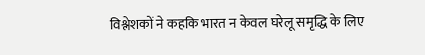विश्लेशकों ने कहकि भारत न केवल घरेलू समृद्धि के लिए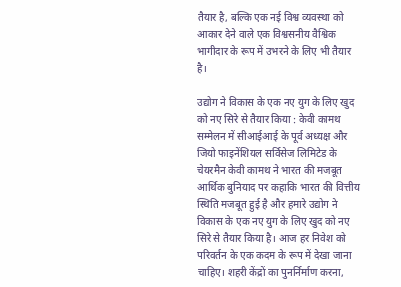तैयार है, बल्कि एक नई विश्व व्यवस्था को आकार देने वाले एक विश्वसनीय वैश्विक भागीदार के रूप में उभरने के लिए भी तैयार है।

उद्योग ने विकास के एक नए युग के लिए खुद को नए सिरे से तैयार किया : केवी कामथ
सम्मेलन में सीआईआई के पूर्व अध्यक्ष और जियो फाइनेंशियल सर्विसेज लिमिटेड के चेयरमैन केवी कामथ ने भारत की मजबूत आर्थिक बुनियाद पर कहाकि भारत की वित्तीय स्थिति मजबूत हुई है और हमारे उद्योग ने विकास के एक नए युग के लिए खुद को नए सिरे से तैयार किया है। आज हर निवेश को परिवर्तन के एक कदम के रूप में देखा जाना चाहिए। शहरी केंद्रों का पुनर्निर्माण करना,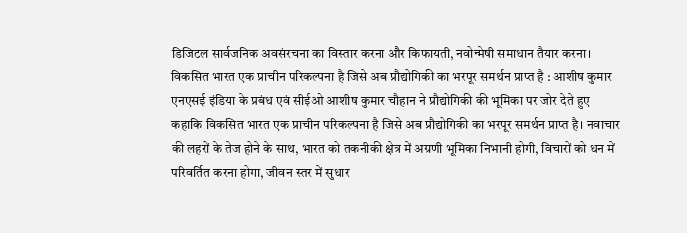डिजिटल सार्वजनिक अवसंरचना का विस्तार करना और किफायती, नवोन्मेषी समाधान तैयार करना।
विकसित भारत एक प्राचीन परिकल्पना है जिसे अब प्रौद्योगिकी का भरपूर समर्थन प्राप्त है : आशीष कुमार
एनएसई इंडिया के प्रबंध एवं सीईओ आशीष कुमार चौहान ने प्रौद्योगिकी की भूमिका पर जोर देते हुए कहाकि विकसित भारत एक प्राचीन परिकल्पना है जिसे अब प्रौद्योगिकी का भरपूर समर्थन प्राप्त है। नवाचार की लहरों के तेज होने के साथ, भारत को तकनीकी क्षेत्र में अग्रणी भूमिका निभानी होगी, विचारों को धन में परिवर्तित करना होगा, जीवन स्तर में सुधार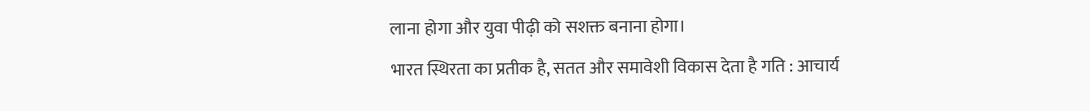लाना होगा और युवा पीढ़ी को सशक्त बनाना होगा।
भारत स्थिरता का प्रतीक है, सतत और समावेशी विकास देता है गति : आचार्य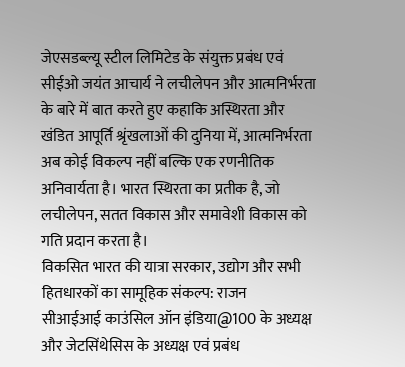जेएसडब्ल्यू स्टील लिमिटेड के संयुक्त प्रबंध एवं सीईओ जयंत आचार्य ने लचीलेपन और आत्मनिर्भरता के बारे में बात करते हुए कहाकि अस्थिरता और खंडित आपूर्ति श्रृंखलाओं की दुनिया में, आत्मनिर्भरता अब कोई विकल्प नहीं बल्कि एक रणनीतिक अनिवार्यता है। भारत स्थिरता का प्रतीक है, जो लचीलेपन, सतत विकास और समावेशी विकास को गति प्रदान करता है।
विकसित भारत की यात्रा सरकार, उद्योग और सभी हितधारकों का सामूहिक संकल्प: राजन
सीआईआई काउंसिल ऑन इंडिया@100 के अध्यक्ष और जेटसिंथेसिस के अध्यक्ष एवं प्रबंध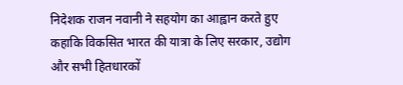निदेशक राजन नवानी ने सहयोग का आह्वान करते हुए कहाकि विकसित भारत की यात्रा के लिए सरकार, उद्योग और सभी हितधारकों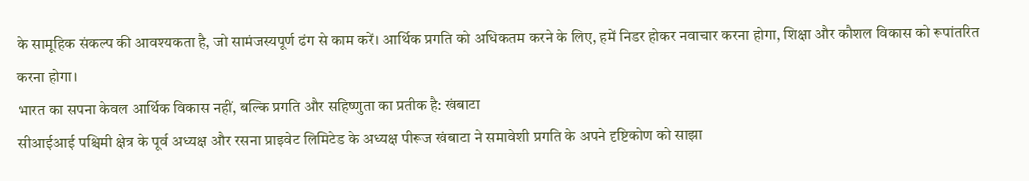के सामूहिक संकल्प की आवश्यकता है, जो सामंजस्यपूर्ण ढंग से काम करें। आर्थिक प्रगति को अधिकतम करने के लिए, हमें निडर होकर नवाचार करना होगा, शिक्षा और कौशल विकास को रूपांतरित करना होगा।
भारत का सपना केवल आर्थिक विकास नहीं, बल्कि प्रगति और सहिष्णुता का प्रतीक है: खंबाटा
सीआईआई पश्चिमी क्षेत्र के पूर्व अध्यक्ष और रसना प्राइवेट लिमिटेड के अध्यक्ष पीरूज खंबाटा ने समावेशी प्रगति के अपने दृष्टिकोण को साझा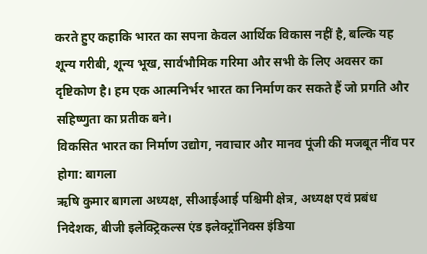करते हुए कहाकि भारत का सपना केवल आर्थिक विकास नहीं है, बल्कि यह शून्य गरीबी, शून्य भूख, सार्वभौमिक गरिमा और सभी के लिए अवसर का दृष्टिकोण है। हम एक आत्मनिर्भर भारत का निर्माण कर सकते हैं जो प्रगति और सहिष्णुता का प्रतीक बने।
विकसित भारत का निर्माण उद्योग, नवाचार और मानव पूंजी की मजबूत नींव पर होगा: बागला
ऋषि कुमार बागला अध्यक्ष, सीआईआई पश्चिमी क्षेत्र, अध्यक्ष एवं प्रबंध निदेशक, बीजी इलेक्ट्रिकल्स एंड इलेक्ट्रॉनिक्स इंडिया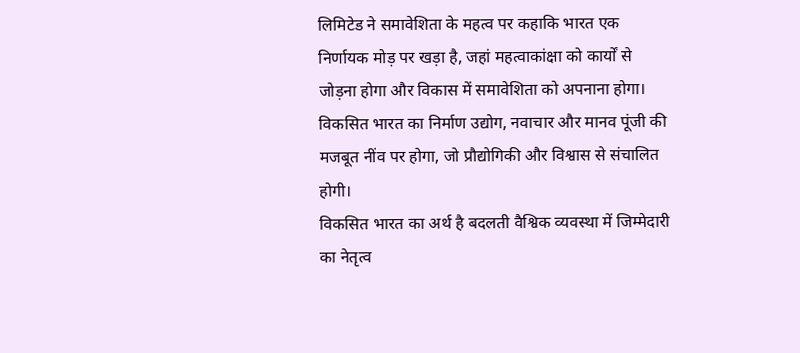लिमिटेड ने समावेशिता के महत्व पर कहाकि भारत एक निर्णायक मोड़ पर खड़ा है, जहां महत्वाकांक्षा को कार्यों से जोड़ना होगा और विकास में समावेशिता को अपनाना होगा। विकसित भारत का निर्माण उद्योग, नवाचार और मानव पूंजी की मजबूत नींव पर होगा, जो प्रौद्योगिकी और विश्वास से संचालित होगी।
विकसित भारत का अर्थ है बदलती वैश्विक व्यवस्था में जिम्मेदारी का नेतृत्व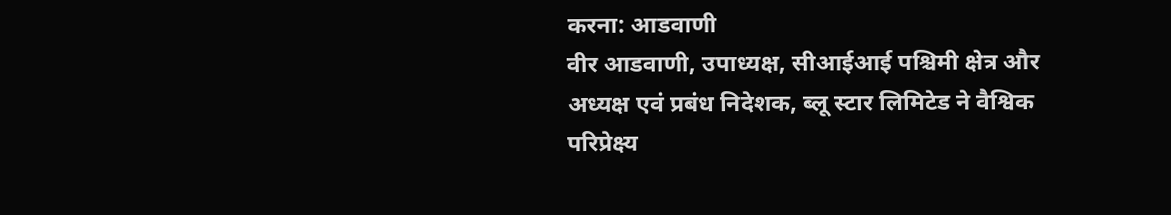करना: आडवाणी
वीर आडवाणी, उपाध्यक्ष, सीआईआई पश्चिमी क्षेत्र और अध्यक्ष एवं प्रबंध निदेशक, ब्लू स्टार लिमिटेड ने वैश्विक परिप्रेक्ष्य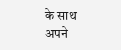के साथ अपने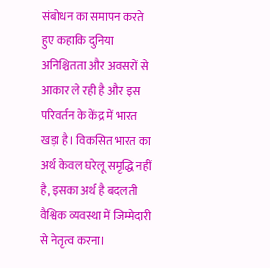संबोधन का समापन करते हुए कहाकि दुनिया अनिश्चितता और अवसरों से आकार ले रही है और इस परिवर्तन के केंद्र में भारत खड़ा है। विकसित भारत का अर्थ केवल घरेलू समृद्धि नहीं है, इसका अर्थ है बदलती वैश्विक व्यवस्था में जिम्मेदारी से नेतृत्व करना।